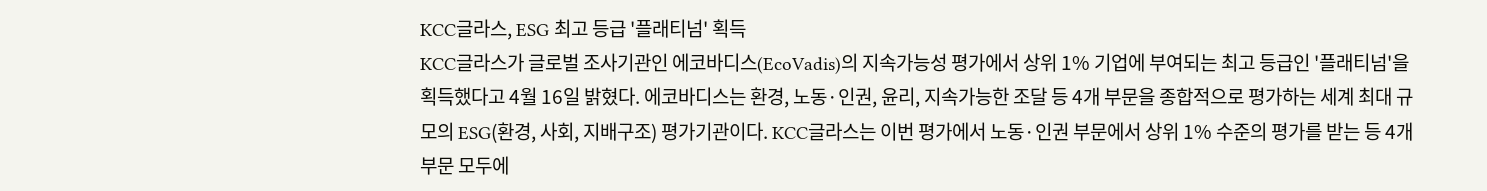KCC글라스, ESG 최고 등급 '플래티넘' 획득
KCC글라스가 글로벌 조사기관인 에코바디스(EcoVadis)의 지속가능성 평가에서 상위 1% 기업에 부여되는 최고 등급인 '플래티넘'을 획득했다고 4월 16일 밝혔다. 에코바디스는 환경, 노동·인권, 윤리, 지속가능한 조달 등 4개 부문을 종합적으로 평가하는 세계 최대 규모의 ESG(환경, 사회, 지배구조) 평가기관이다. KCC글라스는 이번 평가에서 노동·인권 부문에서 상위 1% 수준의 평가를 받는 등 4개 부문 모두에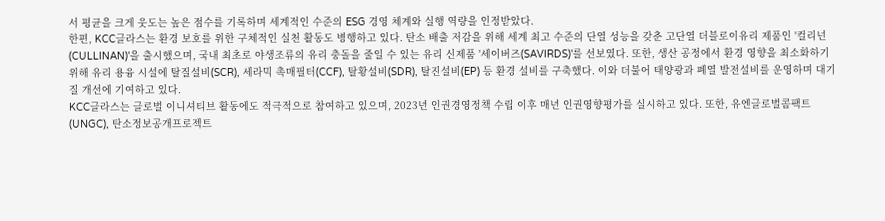서 평균을 크게 웃도는 높은 점수를 기록하며 세계적인 수준의 ESG 경영 체계와 실행 역량을 인정받았다.
한편, KCC글라스는 환경 보호를 위한 구체적인 실천 활동도 병행하고 있다. 탄소 배출 저감을 위해 세계 최고 수준의 단열 성능을 갖춘 고단열 더블로이유리 제품인 '컬리넌(CULLINAN)'을 출시했으며, 국내 최초로 야생조류의 유리 충돌을 줄일 수 있는 유리 신제품 '세이버즈(SAVIRDS)'를 선보였다. 또한, 생산 공정에서 환경 영향을 최소화하기 위해 유리 용융 시설에 탈질설비(SCR), 세라믹 촉매필터(CCF), 탈황설비(SDR), 탈진설비(EP) 등 환경 설비를 구축했다. 이와 더불어 태양광과 폐열 발전설비를 운영하며 대기질 개선에 기여하고 있다.
KCC글라스는 글로벌 이니셔티브 활동에도 적극적으로 참여하고 있으며, 2023년 인권경영정책 수립 이후 매년 인권영향평가를 실시하고 있다. 또한, 유엔글로벌콤팩트(UNGC), 탄소정보공개프로젝트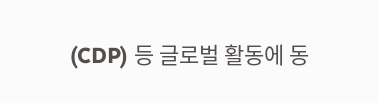(CDP) 등 글로벌 활동에 동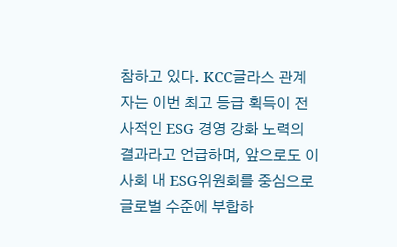참하고 있다. KCC글라스 관계자는 이번 최고 등급 획득이 전사적인 ESG 경영 강화 노력의 결과라고 언급하며, 앞으로도 이사회 내 ESG위원회를 중심으로 글로벌 수준에 부합하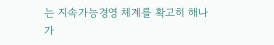는 지속가능경영 체계를 확고히 해나가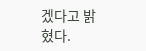겠다고 밝혔다.